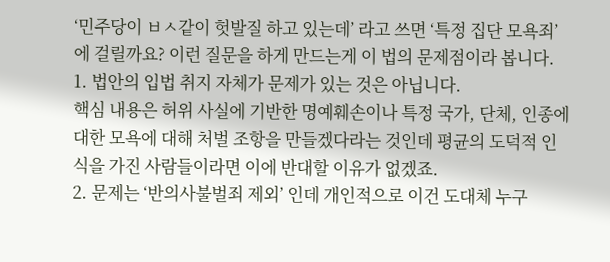‘민주당이 ㅂㅅ같이 헛발질 하고 있는데’ 라고 쓰면 ‘특정 집단 모욕죄’에 걸릴까요? 이런 질문을 하게 만드는게 이 법의 문제점이라 봅니다.
1. 법안의 입법 취지 자체가 문제가 있는 것은 아닙니다.
핵심 내용은 허위 사실에 기반한 명예훼손이나 특정 국가, 단체, 인종에 대한 모욕에 대해 처벌 조항을 만들겠다라는 것인데 평균의 도덕적 인식을 가진 사람들이라면 이에 반대할 이유가 없겠죠.
2. 문제는 ‘반의사불벌죄 제외’ 인데 개인적으로 이건 도대체 누구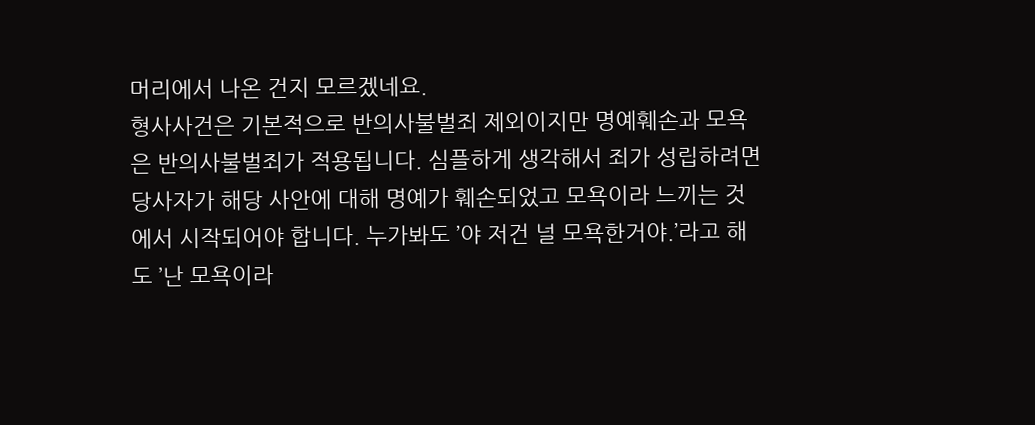머리에서 나온 건지 모르겠네요.
형사사건은 기본적으로 반의사불벌죄 제외이지만 명예훼손과 모욕은 반의사불벌죄가 적용됩니다. 심플하게 생각해서 죄가 성립하려면 당사자가 해당 사안에 대해 명예가 훼손되었고 모욕이라 느끼는 것에서 시작되어야 합니다. 누가봐도 ’야 저건 널 모욕한거야.’라고 해도 ’난 모욕이라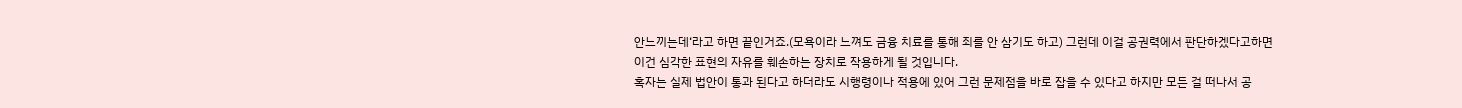안느끼는데‘라고 하면 끝인거죠.(모욕이라 느껴도 금융 치료를 통해 죄를 안 삼기도 하고) 그런데 이걸 공권력에서 판단하겠다고하면 이건 심각한 표현의 자유를 훼손하는 장치로 작용하게 될 것입니다.
혹자는 실제 법안이 통과 된다고 하더라도 시행령이나 적용에 있어 그런 문제점을 바로 잡을 수 있다고 하지만 모든 걸 떠나서 공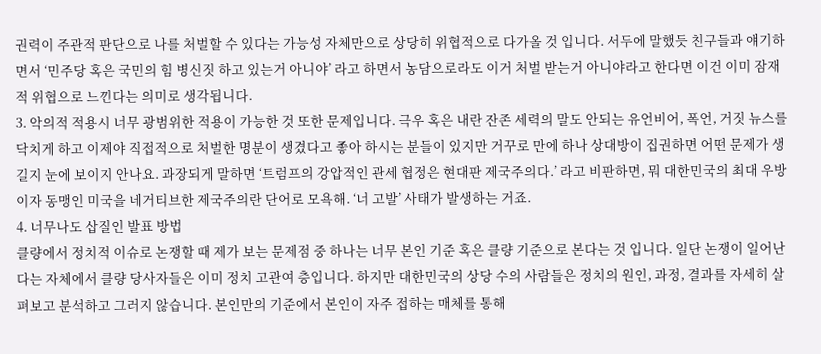권력이 주관적 판단으로 나를 처벌할 수 있다는 가능성 자체만으로 상당히 위협적으로 다가올 것 입니다. 서두에 말했듯 친구들과 얘기하면서 ‘민주당 혹은 국민의 힘 병신짓 하고 있는거 아니야’ 라고 하면서 농담으로라도 이거 처벌 받는거 아니야라고 한다면 이건 이미 잠재적 위협으로 느낀다는 의미로 생각됩니다.
3. 악의적 적용시 너무 광범위한 적용이 가능한 것 또한 문제입니다. 극우 혹은 내란 잔존 세력의 말도 안되는 유언비어, 폭언, 거짓 뉴스를 닥치게 하고 이제야 직접적으로 처벌한 명분이 생겼다고 좋아 하시는 분들이 있지만 거꾸로 만에 하나 상대방이 집권하면 어떤 문제가 생길지 눈에 보이지 안나요. 과장되게 말하면 ‘트럼프의 강압적인 관세 협정은 현대판 제국주의다.’ 라고 비판하면, 뭐 대한민국의 최대 우방이자 동맹인 미국을 네거티브한 제국주의란 단어로 모욕해. ‘너 고발’ 사태가 발생하는 거죠.
4. 너무나도 삽질인 발표 방법
클량에서 정치적 이슈로 논쟁할 때 제가 보는 문제점 중 하나는 너무 본인 기준 혹은 클량 기준으로 본다는 것 입니다. 일단 논쟁이 일어난다는 자체에서 클량 당사자들은 이미 정치 고관여 층입니다. 하지만 대한민국의 상당 수의 사람들은 정치의 원인, 과정, 결과를 자세히 살펴보고 분석하고 그러지 않습니다. 본인만의 기준에서 본인이 자주 접하는 매체를 통해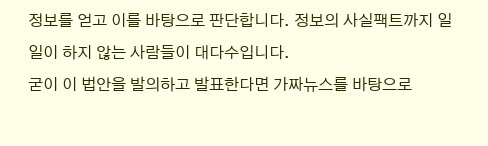정보를 얻고 이를 바탕으로 판단합니다. 정보의 사실팩트까지 일일이 하지 않는 사람들이 대다수입니다.
굳이 이 법안을 발의하고 발표한다면 가짜뉴스를 바탕으로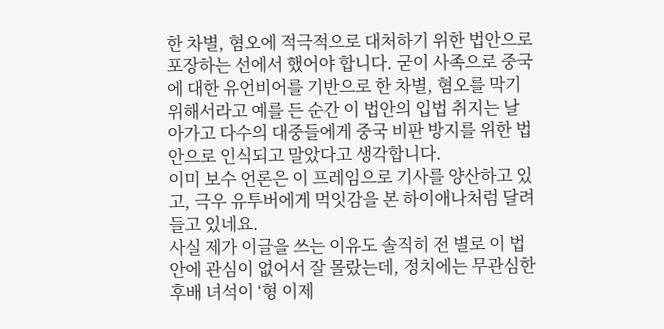한 차별, 혐오에 적극적으로 대처하기 위한 법안으로 포장하는 선에서 했어야 합니다. 굳이 사족으로 중국에 대한 유언비어를 기반으로 한 차별, 혐오를 막기위해서라고 예를 든 순간 이 법안의 입법 취지는 날아가고 다수의 대중들에게 중국 비판 방지를 위한 법안으로 인식되고 말았다고 생각합니다.
이미 보수 언론은 이 프레임으로 기사를 양산하고 있고, 극우 유투버에게 먹잇감을 본 하이애나처럼 달려들고 있네요.
사실 제가 이글을 쓰는 이유도 솔직히 전 별로 이 법안에 관심이 없어서 잘 몰랐는데, 정치에는 무관심한 후배 녀석이 ‘형 이제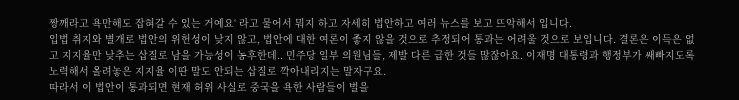짱깨라고 욕만해도 잡혀갈 수 있는 거예요‘ 라고 물어서 뭐지 하고 자세히 법안하고 여러 뉴스를 보고 뜨악해서 입니다.
입법 취지와 별개로 법안의 위헌성이 낮지 않고, 법안에 대한 여론이 좋지 않을 것으로 추정되어 통과는 어려울 것으로 보입니다. 결론은 이득은 없고 지지율만 낮추는 삽질로 남을 가능성이 농후한데.. 민주당 일부 의원님들, 제발 다른 급한 것들 많잖아요. 이재명 대통령과 행정부가 쌔빠지도록 노력해서 올려놓은 지지율 이딴 말도 안되는 삽질로 깍아내리지는 말자구요.
따라서 이 법안이 통과되면 현재 허위 사실로 중국을 욕한 사람들이 벌을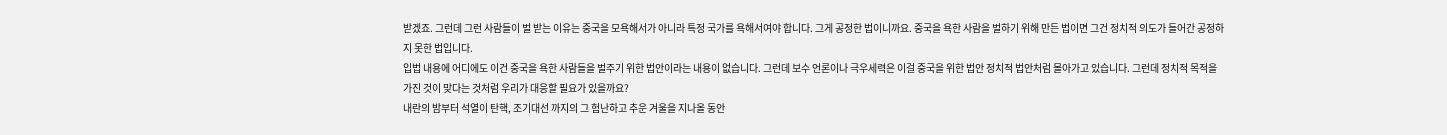받겠죠. 그런데 그런 사람들이 벌 받는 이유는 중국을 모욕해서가 아니라 특정 국가를 욕해서여야 합니다. 그게 공정한 법이니까요. 중국을 욕한 사람을 벌하기 위해 만든 법이면 그건 정치적 의도가 들어간 공정하지 못한 법입니다.
입법 내용에 어디에도 이건 중국을 욕한 사람들을 벌주기 위한 법안이라는 내용이 없습니다. 그런데 보수 언론이나 극우세력은 이걸 중국을 위한 법안 정치적 법안처럼 몰아가고 있습니다. 그런데 정치적 목적을 가진 것이 맞다는 것처럼 우리가 대응할 필요가 있을까요?
내란의 밤부터 석열이 탄핵, 조기대선 까지의 그 험난하고 추운 겨울을 지나올 동안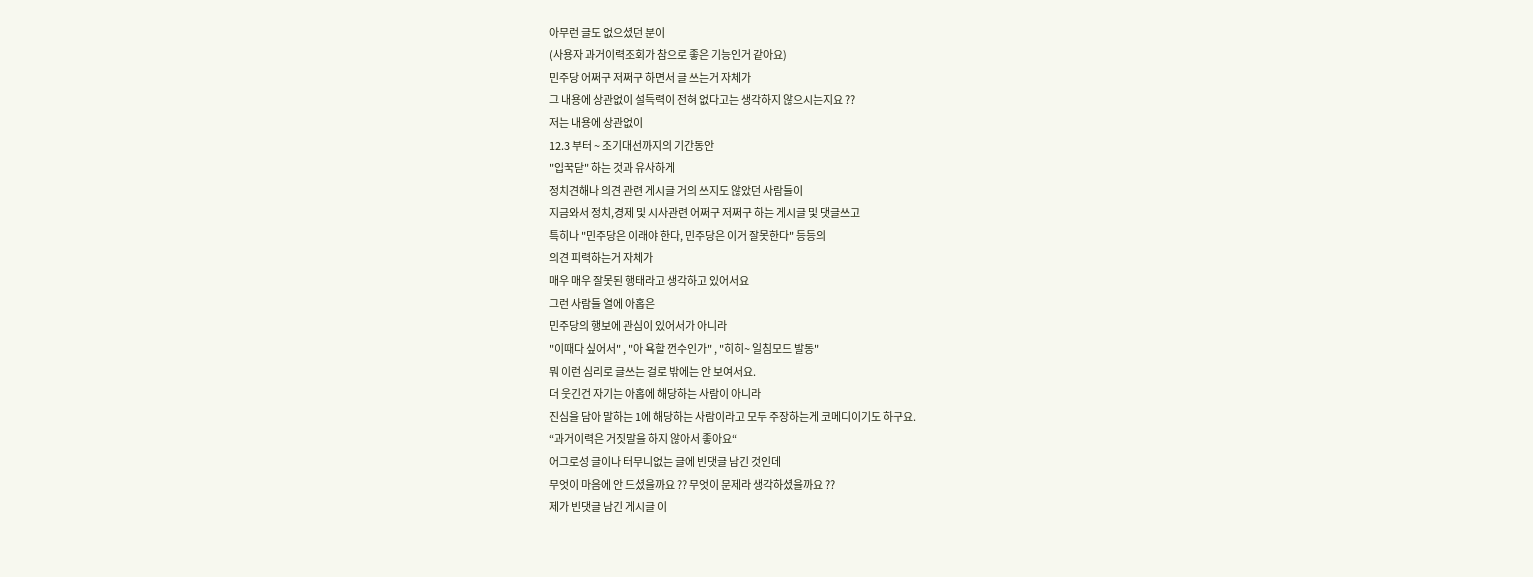아무런 글도 없으셨던 분이
(사용자 과거이력조회가 참으로 좋은 기능인거 같아요)
민주당 어쩌구 저쩌구 하면서 글 쓰는거 자체가
그 내용에 상관없이 설득력이 전혀 없다고는 생각하지 않으시는지요 ??
저는 내용에 상관없이
12.3 부터 ~ 조기대선까지의 기간동안
"입꾹닫" 하는 것과 유사하게
정치견해나 의견 관련 게시글 거의 쓰지도 않았던 사람들이
지금와서 정치,경제 및 시사관련 어쩌구 저쩌구 하는 게시글 및 댓글쓰고
특히나 "민주당은 이래야 한다, 민주당은 이거 잘못한다" 등등의
의견 피력하는거 자체가
매우 매우 잘못된 행태라고 생각하고 있어서요
그런 사람들 열에 아홉은
민주당의 행보에 관심이 있어서가 아니라
"이때다 싶어서" , "아 욕할 껀수인가" , "히히~ 일침모드 발동"
뭐 이런 심리로 글쓰는 걸로 밖에는 안 보여서요.
더 웃긴건 자기는 아홉에 해당하는 사람이 아니라
진심을 담아 말하는 1에 해당하는 사람이라고 모두 주장하는게 코메디이기도 하구요.
“과거이력은 거짓말을 하지 않아서 좋아요“
어그로성 글이나 터무니없는 글에 빈댓글 남긴 것인데
무엇이 마음에 안 드셨을까요 ?? 무엇이 문제라 생각하셨을까요 ??
제가 빈댓글 남긴 게시글 이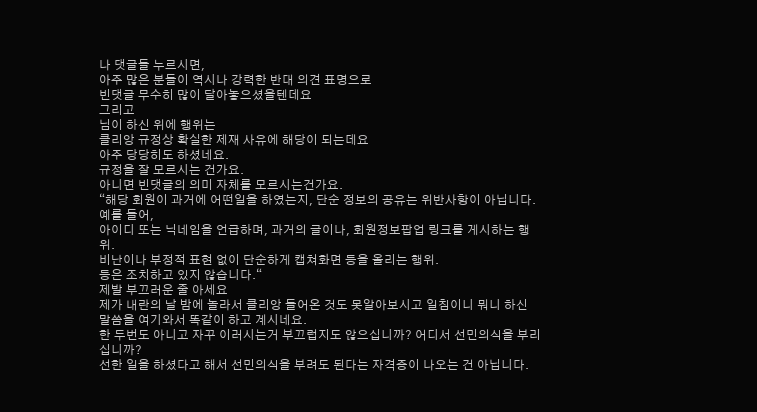나 댓글들 누르시면,
아주 많은 분들이 역시나 강력한 반대 의견 표명으로
빈댓글 무수히 많이 달아놓으셨을텐데요
그리고
님이 하신 위에 행위는
클리앙 규정상 확실한 제재 사유에 해당이 되는데요
아주 당당히도 하셨네요.
규정을 잘 모르시는 건가요.
아니면 빈댓글의 의미 자체를 모르시는건가요.
“해당 회원이 과거에 어떤일을 하였는지, 단순 정보의 공유는 위반사항이 아닙니다.
예를 들어,
아이디 또는 닉네임을 언급하며, 과거의 글이나, 회원정보팝업 링크를 게시하는 행위.
비난이나 부정적 표현 없이 단순하게 캡쳐화면 등을 올리는 행위.
등은 조치하고 있지 않습니다.“
제발 부끄러운 줄 아세요
제가 내란의 날 밤에 놀라서 클리앙 들어온 것도 못알아보시고 일침이니 뭐니 하신 말씀을 여기와서 똑같이 하고 계시네요.
한 두번도 아니고 자꾸 이러시는거 부끄럽지도 않으십니까? 어디서 선민의식을 부리십니까?
선한 일을 하셨다고 해서 선민의식을 부려도 된다는 자격증이 나오는 건 아닙니다.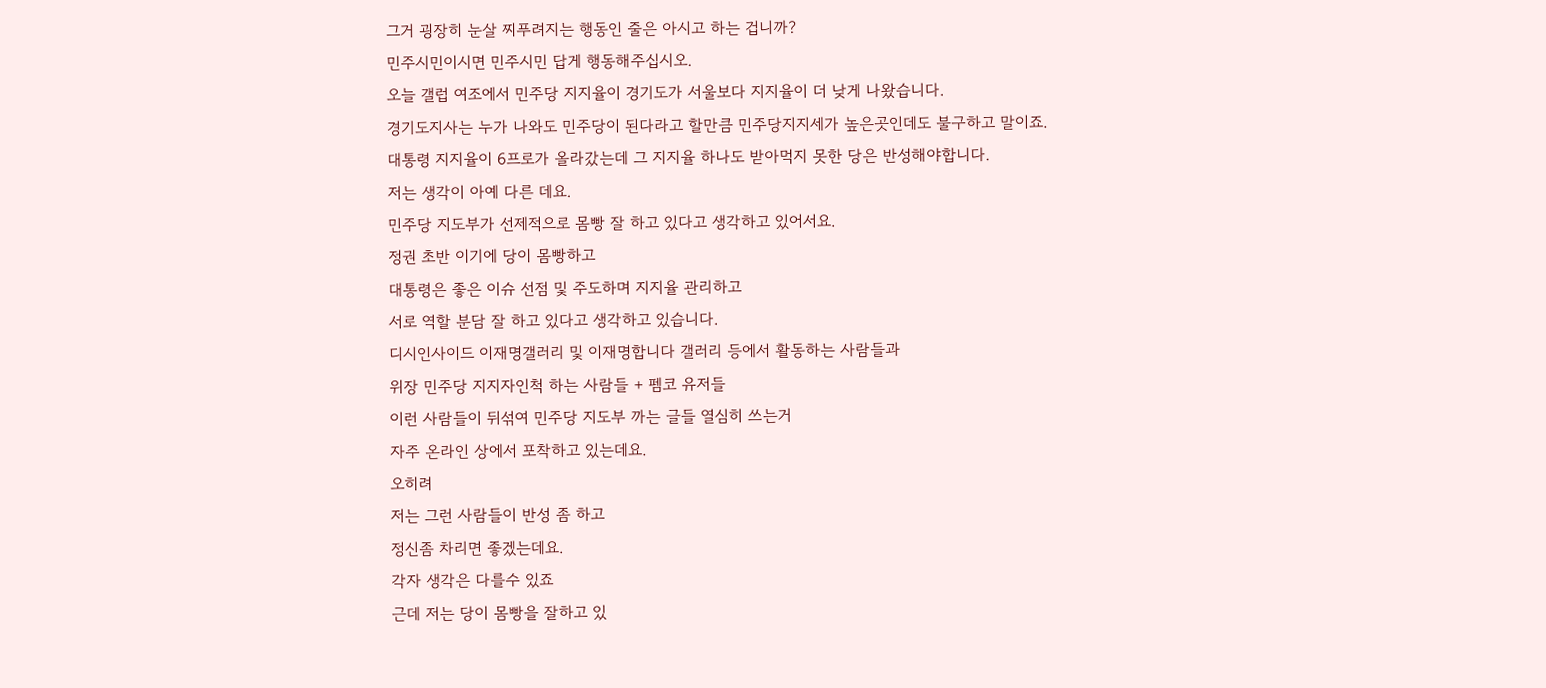그거 굉장히 눈살 찌푸려지는 행동인 줄은 아시고 하는 겁니까?
민주시민이시면 민주시민 답게 행동해주십시오.
오늘 갤럽 여조에서 민주당 지지율이 경기도가 서울보다 지지율이 더 낮게 나왔습니다.
경기도지사는 누가 나와도 민주당이 된다라고 할만큼 민주당지지세가 높은곳인데도 불구하고 말이죠.
대통령 지지율이 6프로가 올라갔는데 그 지지율 하나도 받아먹지 못한 당은 반성해야합니다.
저는 생각이 아예 다른 데요.
민주당 지도부가 선제적으로 몸빵 잘 하고 있다고 생각하고 있어서요.
정권 초반 이기에 당이 몸빵하고
대통령은 좋은 이슈 선점 및 주도하며 지지율 관리하고
서로 역할 분담 잘 하고 있다고 생각하고 있습니다.
디시인사이드 이재명갤러리 및 이재명합니다 갤러리 등에서 활동하는 사람들과
위장 민주당 지지자인척 하는 사람들 + 펨코 유저들
이런 사람들이 뒤섞여 민주당 지도부 까는 글들 열심히 쓰는거
자주 온라인 상에서 포착하고 있는데요.
오히려
저는 그런 사람들이 반성 좀 하고
정신좀 차리면 좋겠는데요.
각자 생각은 다를수 있죠
근데 저는 당이 몸빵을 잘하고 있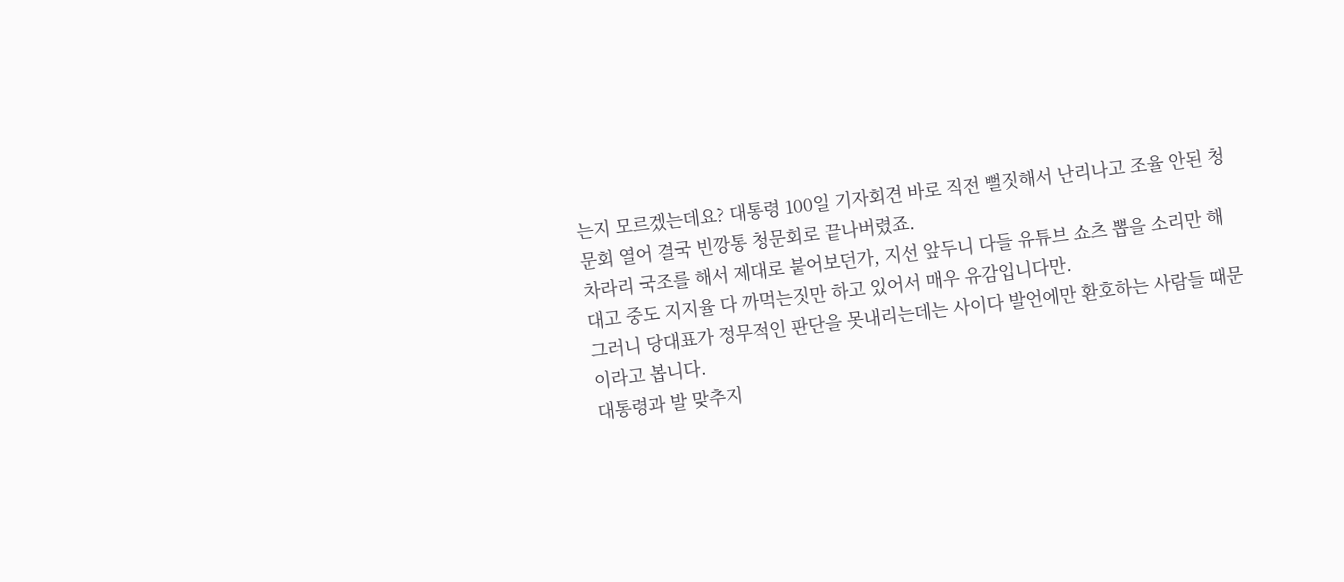는지 모르겠는데요? 대통령 100일 기자회견 바로 직전 뻘짓해서 난리나고 조율 안된 청문회 열어 결국 빈깡통 청문회로 끝나버렸죠.
차라리 국조를 해서 제대로 붙어보던가, 지선 앞두니 다들 유튜브 쇼츠 뽑을 소리만 해대고 중도 지지율 다 까먹는짓만 하고 있어서 매우 유감입니다만.
그러니 당대표가 정무적인 판단을 못내리는데는 사이다 발언에만 환호하는 사람들 때문이라고 봅니다.
대통령과 발 맞추지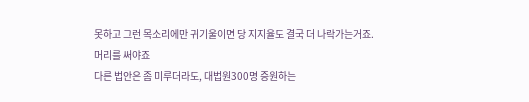못하고 그런 목소리에만 귀기울이면 당 지지율도 결국 더 나락가는거죠.
머리를 써야죠
다른 법안은 좀 미루더라도, 대법원300명 증원하는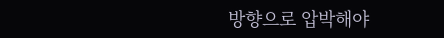방향으로 압박해야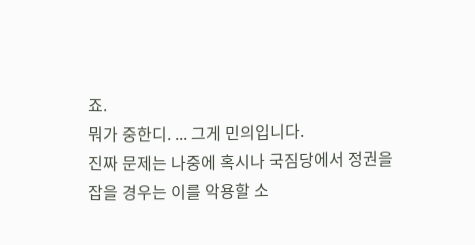죠.
뭐가 중한디. ... 그게 민의입니다.
진짜 문제는 나중에 혹시나 국짐당에서 정권을 잡을 경우는 이를 악용할 소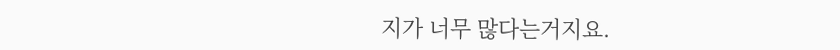지가 너무 많다는거지요.